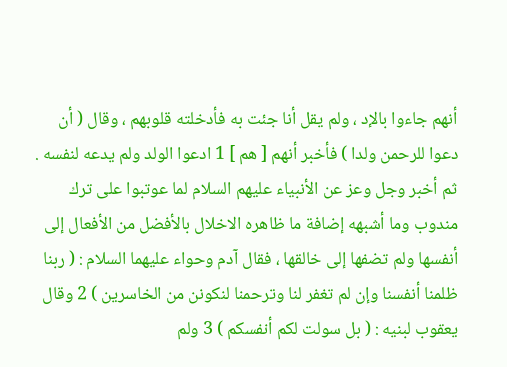أنهم جاءوا بالإد ، ولم يقل أنا جئت به فأدخلته قلوبهم ، وقال ( أن دعوا للرحمن ولدا ) فأخبر أنهم [ هم ] 1 ادعوا الولد ولم يدعه لنفسه . ثم أخبر وجل وعز عن الأنبياء عليهم السلام لما عوتبوا على ترك مندوب وما أشبهه إضافة ما ظاهره الاخلال بالأفضل من الأفعال إلى أنفسها ولم تضفها إلى خالقها ، فقال آدم وحواء عليهما السلام : ( ربنا ظلمنا أنفسنا وإن لم تغفر لنا وترحمنا لنكونن من الخاسرين ) 2 وقال يعقوب لبنيه : ( بل سولت لكم أنفسكم ) 3 ولم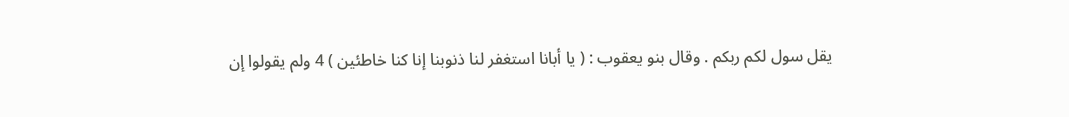يقل سول لكم ربكم . وقال بنو يعقوب : ( يا أبانا استغفر لنا ذنوبنا إنا كنا خاطئين ) 4 ولم يقولوا إن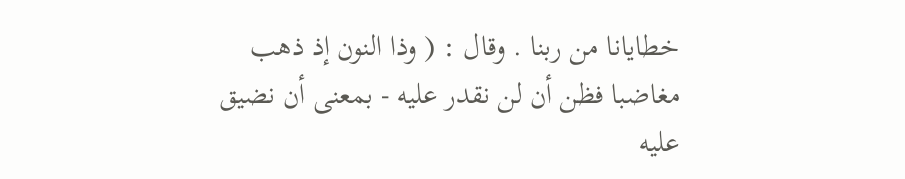خطايانا من ربنا . وقال : ( وذا النون إذ ذهب مغاضبا فظن أن لن نقدر عليه - بمعنى أن نضيق عليه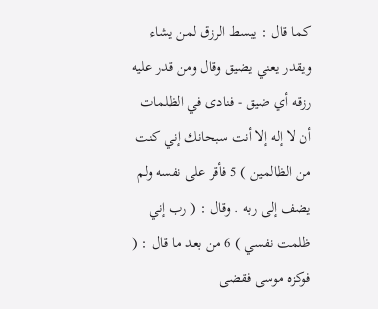كما قال : يبسط الرزق لمن يشاء ويقدر يعني يضيق وقال ومن قدر عليه رزقه أي ضيق - فنادى في الظلمات أن لا إله إلا أنت سبحانك إني كنت من الظالمين ) 5 فأقر على نفسه ولم يضف إلى ربه . وقال : ( رب إني ظلمت نفسي ) 6 من بعد ما قال : ( فوكزه موسى فقضى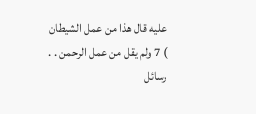عليه قال هذا من عمل الشيطان ) 7 ولم يقل من عمل الرحمن . .
رسائل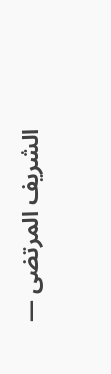الشريف المرتضى —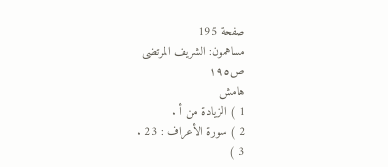صفحة 195
مساهمون: الشريف المرتضى
ص١٩٥
هامش
1 ) الزيادة من أ .
2 ) سورة الأعراف : 23 .
3 )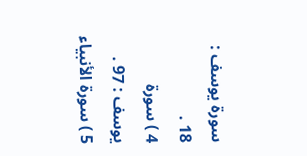سورة يوسف : 18 .
4 ) سورة يوسف : 97 .
5 ) سورة الأنبياء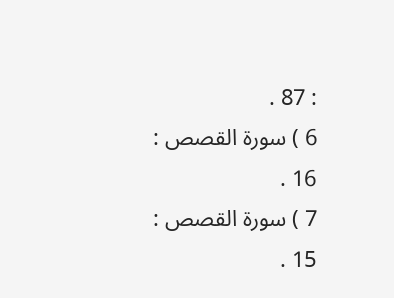: 87 .
6 ) سورة القصص : 16 .
7 ) سورة القصص : 15 .